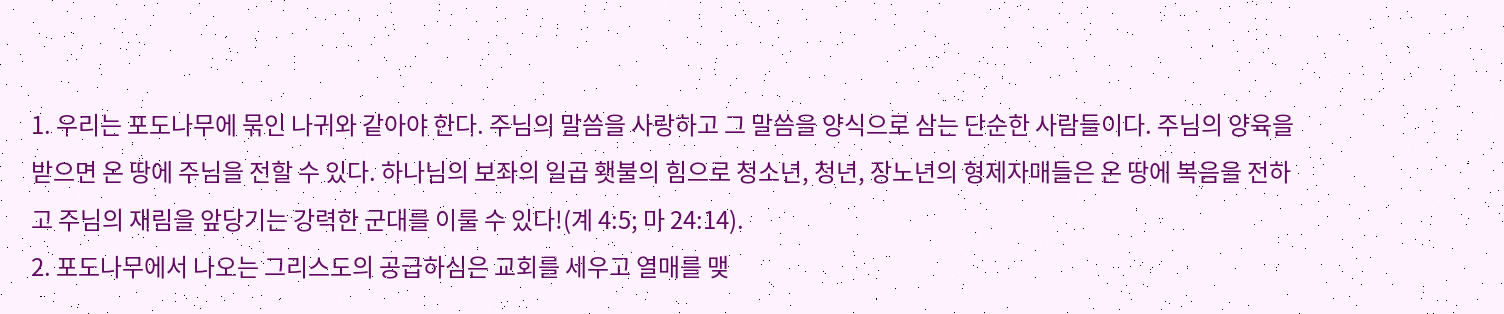1. 우리는 포도나무에 묶인 나귀와 같아야 한다. 주님의 말씀을 사랑하고 그 말씀을 양식으로 삼는 단순한 사람들이다. 주님의 양육을 받으면 온 땅에 주님을 전할 수 있다. 하나님의 보좌의 일곱 횃불의 힘으로 청소년, 청년, 장노년의 형제자매들은 온 땅에 복음을 전하고 주님의 재림을 앞당기는 강력한 군대를 이룰 수 있다!(계 4:5; 마 24:14).
2. 포도나무에서 나오는 그리스도의 공급하심은 교회를 세우고 열매를 맺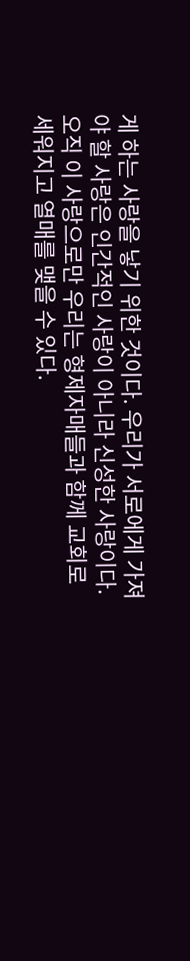게 하는 사랑을 낳기 위한 것이다. 우리가 서로에게 가져야 할 사랑은 인간적인 사랑이 아니라 신성한 사랑이다. 오직 이 사랑으로만 우리는 형제자매들과 함께 교회로 세워지고 열매를 맺을 수 있다.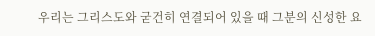우리는 그리스도와 굳건히 연결되어 있을 때 그분의 신성한 요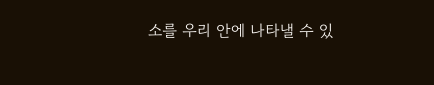소를 우리 안에 나타낼 수 있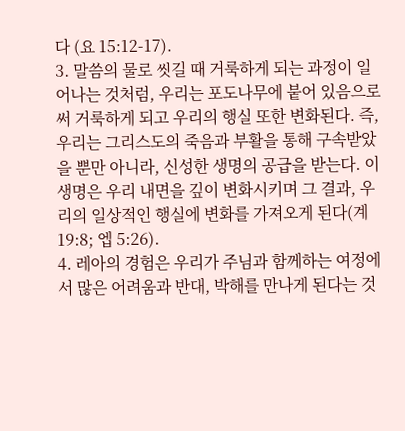다 (요 15:12-17).
3. 말씀의 물로 씻길 때 거룩하게 되는 과정이 일어나는 것처럼, 우리는 포도나무에 붙어 있음으로써 거룩하게 되고 우리의 행실 또한 변화된다. 즉, 우리는 그리스도의 죽음과 부활을 통해 구속받았을 뿐만 아니라, 신성한 생명의 공급을 받는다. 이 생명은 우리 내면을 깊이 변화시키며 그 결과, 우리의 일상적인 행실에 변화를 가져오게 된다(계 19:8; 엡 5:26).
4. 레아의 경험은 우리가 주님과 함께하는 여정에서 많은 어려움과 반대, 박해를 만나게 된다는 것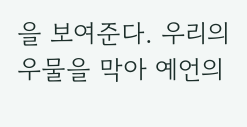을 보여준다. 우리의 우물을 막아 예언의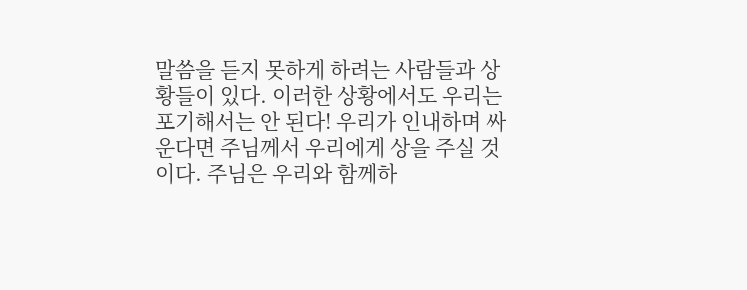말씀을 듣지 못하게 하려는 사람들과 상황들이 있다. 이러한 상황에서도 우리는 포기해서는 안 된다! 우리가 인내하며 싸운다면 주님께서 우리에게 상을 주실 것이다. 주님은 우리와 함께하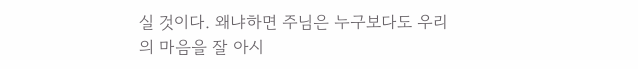실 것이다. 왜냐하면 주님은 누구보다도 우리의 마음을 잘 아시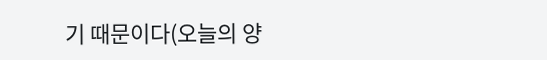기 때문이다(오늘의 양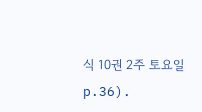식 10권 2주 토요일 p.36).